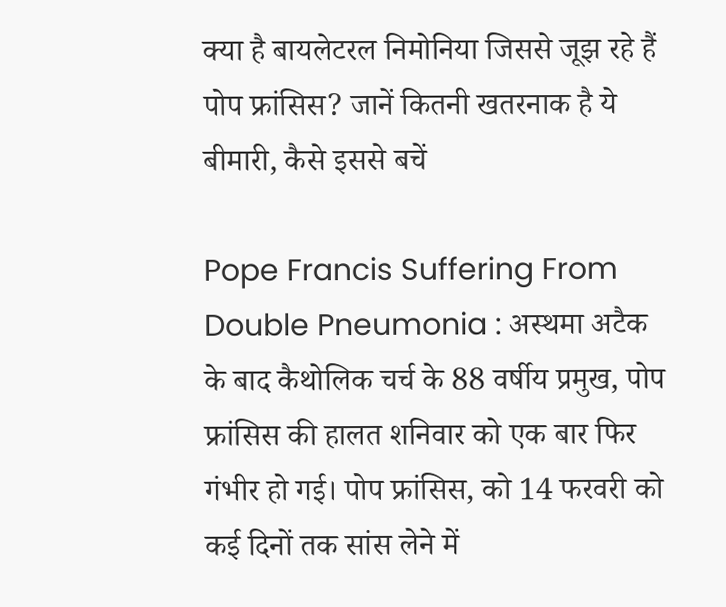क्‍या है बायलेटरल निमोनिया ज‍िससे जूझ रहे हैं पोप फ्रांसिस? जानें कितनी खतरनाक है ये बीमारी, कैसे इससे बचें

Pope Francis Suffering From Double Pneumonia : अस्थमा अटैक के बाद कैथोलिक चर्च के 88 वर्षीय प्रमुख, पोप फ्रांसिस की हालत शनिवार को एक बार फिर गंभीर हो गई। पोप फ्रांसिस, को 14 फरवरी को कई दिनों तक सांस लेने में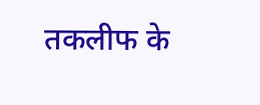तकलीफ के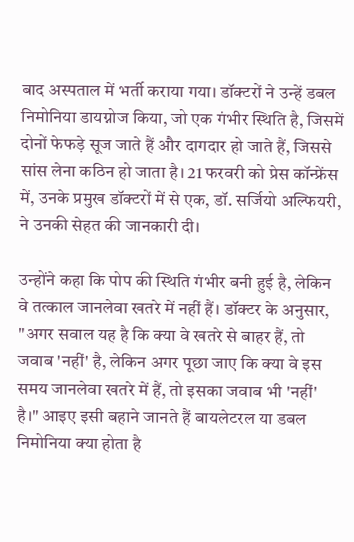बाद अस्पताल में भर्ती कराया गया। डॉक्टरों ने उन्हें डबल निमोनिया डायग्नोज किया, जो एक गंभीर स्थिति है, जिसमें दोनों फेफड़े सूज जाते हैं और दागदार हो जाते हैं, जिससे सांस लेना कठिन हो जाता है। 21 फरवरी को प्रेस कॉन्फ्रेंस में, उनके प्रमुख डॉक्टरों में से एक, डॉ. सर्जियो अल्फियरी, ने उनकी सेहत की जानकारी दी।

उन्होंने कहा कि पोप की स्थिति गंभीर बनी हुई है, लेकिन वे तत्काल जानलेवा खतरे में नहीं हैं। डॉक्टर के अनुसार, "अगर सवाल यह है कि क्या वे खतरे से बाहर हैं, तो जवाब 'नहीं' है, लेकिन अगर पूछा जाए कि क्या वे इस समय जानलेवा खतरे में हैं, तो इसका जवाब भी 'नहीं' है।" आइए इसी बहाने जानते हैं बायलेटरल या डबल निमोनिया क्या होता है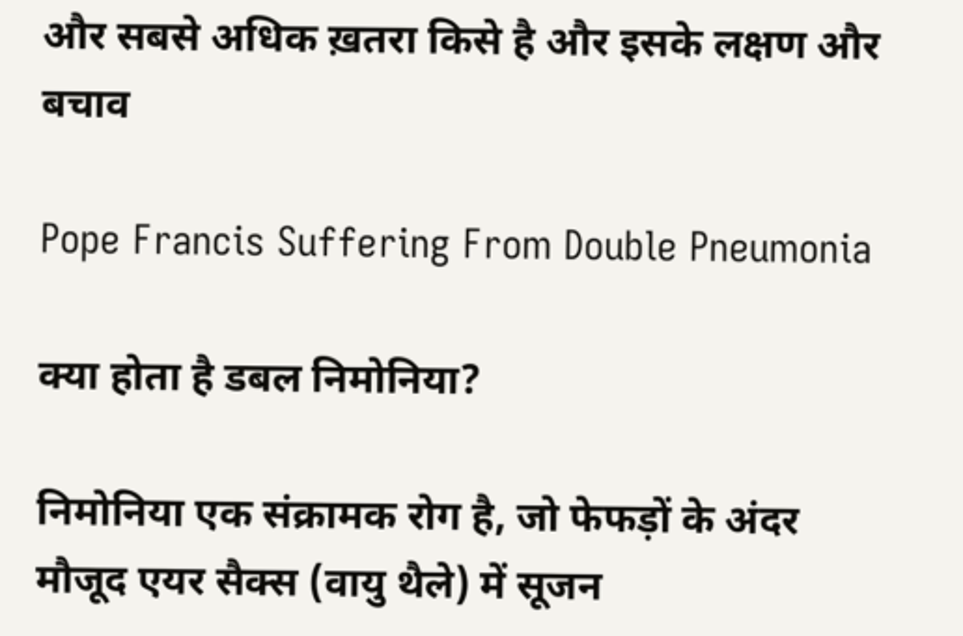और सबसे अधिक ख़तरा किसे है और इसके लक्षण और बचाव

Pope Francis Suffering From Double Pneumonia

क्‍या होता है डबल न‍िमोन‍िया?

निमोनिया एक संक्रामक रोग है, जो फेफड़ों के अंदर मौजूद एयर सैक्स (वायु थैले) में सूजन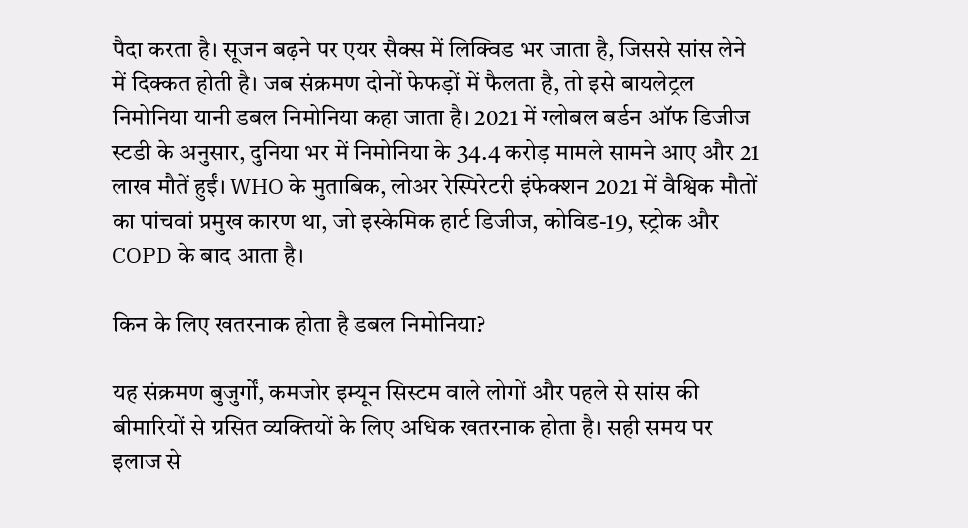पैदा करता है। सूजन बढ़ने पर एयर सैक्स में लिक्विड भर जाता है, जिससे सांस लेने में दिक्कत होती है। जब संक्रमण दोनों फेफड़ों में फैलता है, तो इसे बायलेट्रल निमोनिया यानी डबल न‍िमोन‍िया कहा जाता है। 2021 में ग्लोबल बर्डन ऑफ डिजीज स्टडी के अनुसार, दुनिया भर में निमोनिया के 34.4 करोड़ मामले सामने आए और 21 लाख मौतें हुईं। WHO के मुताबिक, लोअर रेस्पिरेटरी इंफेक्शन 2021 में वैश्विक मौतों का पांचवां प्रमुख कारण था, जो इस्केमिक हार्ट डिजीज, कोविड-19, स्ट्रोक और COPD के बाद आता है।

क‍िन के ल‍िए खतरनाक होता है डबल न‍िमोनि‍या?

यह संक्रमण बुजुर्गों, कमजोर इम्यून सिस्टम वाले लोगों और पहले से सांस की बीमारियों से ग्रसित व्यक्तियों के लिए अधिक खतरनाक होता है। सही समय पर इलाज से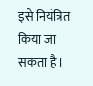इसे नियंत्रित किया जा सकता है।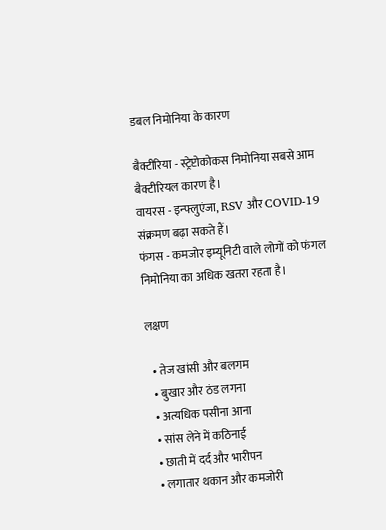डबल न‍िमोन‍िया के कारण

बैक्टीरिया - स्ट्रेप्टोकोकस निमोनिया सबसे आम बैक्टीरियल कारण है।
वायरस - इन्फ्लुएंजा, RSV और COVID-19 संक्रमण बढ़ा सकते हैं।
फंगस - कमजोर इम्यूनिटी वाले लोगों को फंगल निमोनिया का अधिक खतरा रहता है।

लक्षण

  • तेज खांसी और बलगम
  • बुखार और ठंड लगना
  • अत्यधिक पसीना आना
  • सांस लेने में कठिनाई
  • छाती में दर्द और भारीपन
  • लगातार थकान और कमजोरी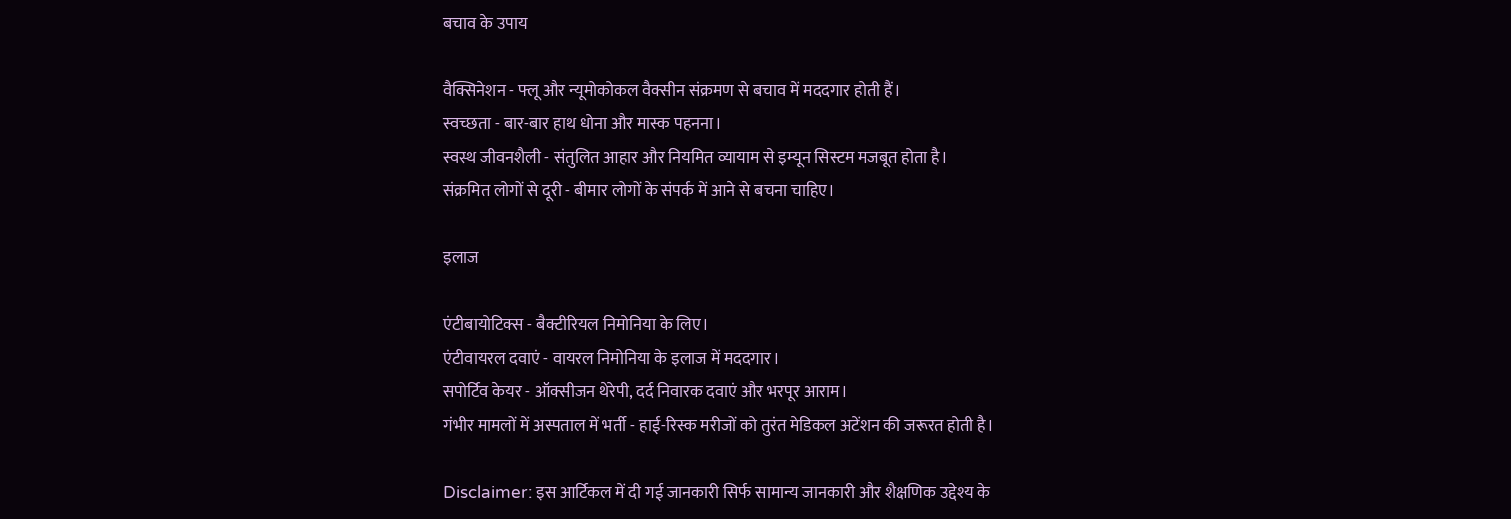बचाव के उपाय

वैक्सिनेशन - फ्लू और न्यूमोकोकल वैक्सीन संक्रमण से बचाव में मददगार होती हैं।
स्वच्छता - बार-बार हाथ धोना और मास्क पहनना।
स्वस्थ जीवनशैली - संतुलित आहार और नियमित व्यायाम से इम्यून सिस्टम मजबूत होता है।
संक्रमित लोगों से दूरी - बीमार लोगों के संपर्क में आने से बचना चाहिए।

इलाज

एंटीबायोटिक्स - बैक्टीरियल निमोनिया के लिए।
एंटीवायरल दवाएं - वायरल निमोनिया के इलाज में मददगार।
सपोर्टिव केयर - ऑक्सीजन थेरेपी, दर्द निवारक दवाएं और भरपूर आराम।
गंभीर मामलों में अस्पताल में भर्ती - हाई-रिस्क मरीजों को तुरंत मेडिकल अटेंशन की जरूरत होती है।

Disclaimer: इस आर्टिकल में दी गई जानकारी सिर्फ सामान्य जानकारी और शैक्षणिक उद्देश्य के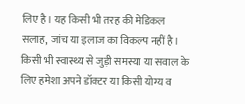लिए है। यह किसी भी तरह की मेडिकल सलाह, जांच या इलाज का विकल्प नहीं है। किसी भी स्वास्थ्य से जुड़ी समस्या या सवाल के लिए हमेशा अपने डॉक्टर या किसी योग्य व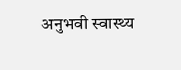अनुभवी स्‍वास्‍थ्‍य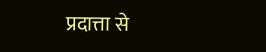प्रदात्ता से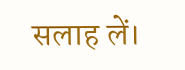सलाह लें।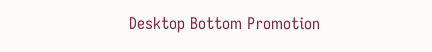Desktop Bottom Promotion